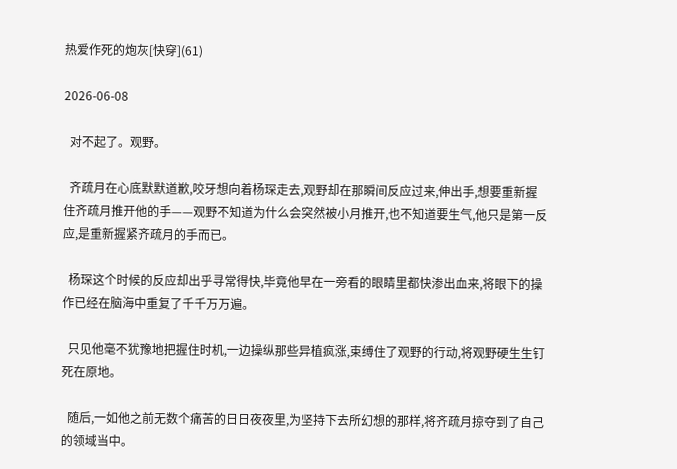热爱作死的炮灰[快穿](61)

2026-06-08

  对不起了。观野。

  齐疏月在心底默默道歉,咬牙想向着杨琛走去,观野却在那瞬间反应过来,伸出手,想要重新握住齐疏月推开他的手——观野不知道为什么会突然被小月推开,也不知道要生气,他只是第一反应,是重新握紧齐疏月的手而已。

  杨琛这个时候的反应却出乎寻常得快,毕竟他早在一旁看的眼睛里都快渗出血来,将眼下的操作已经在脑海中重复了千千万万遍。

  只见他毫不犹豫地把握住时机,一边操纵那些异植疯涨,束缚住了观野的行动,将观野硬生生钉死在原地。

  随后,一如他之前无数个痛苦的日日夜夜里,为坚持下去所幻想的那样,将齐疏月掠夺到了自己的领域当中。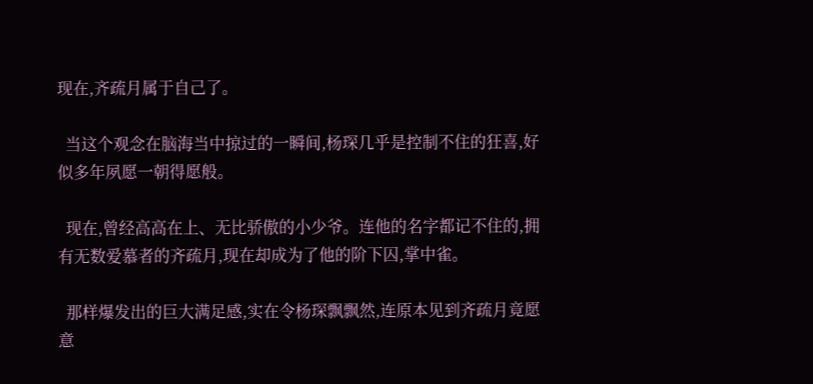现在,齐疏月属于自己了。

  当这个观念在脑海当中掠过的一瞬间,杨琛几乎是控制不住的狂喜,好似多年夙愿一朝得愿般。

  现在,曾经高高在上、无比骄傲的小少爷。连他的名字都记不住的,拥有无数爱慕者的齐疏月,现在却成为了他的阶下囚,掌中雀。

  那样爆发出的巨大满足感,实在令杨琛飘飘然,连原本见到齐疏月竟愿意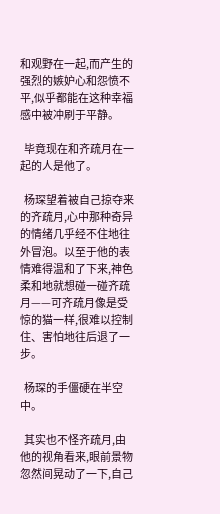和观野在一起,而产生的强烈的嫉妒心和怨愤不平,似乎都能在这种幸福感中被冲刷于平静。

  毕竟现在和齐疏月在一起的人是他了。

  杨琛望着被自己掠夺来的齐疏月,心中那种奇异的情绪几乎经不住地往外冒泡。以至于他的表情难得温和了下来,神色柔和地就想碰一碰齐疏月——可齐疏月像是受惊的猫一样,很难以控制住、害怕地往后退了一步。

  杨琛的手僵硬在半空中。

  其实也不怪齐疏月,由他的视角看来,眼前景物忽然间晃动了一下,自己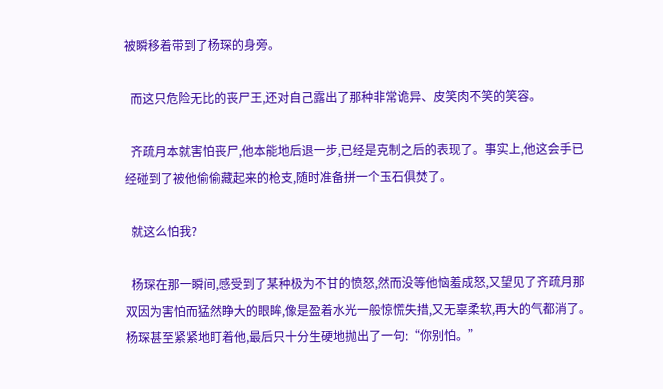被瞬移着带到了杨琛的身旁。

  而这只危险无比的丧尸王,还对自己露出了那种非常诡异、皮笑肉不笑的笑容。

  齐疏月本就害怕丧尸,他本能地后退一步,已经是克制之后的表现了。事实上,他这会手已经碰到了被他偷偷藏起来的枪支,随时准备拼一个玉石俱焚了。

  就这么怕我?

  杨琛在那一瞬间,感受到了某种极为不甘的愤怒,然而没等他恼羞成怒,又望见了齐疏月那双因为害怕而猛然睁大的眼眸,像是盈着水光一般惊慌失措,又无辜柔软,再大的气都消了。杨琛甚至紧紧地盯着他,最后只十分生硬地抛出了一句:“你别怕。”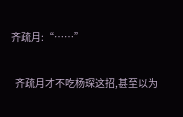齐疏月:“……”

  齐疏月才不吃杨琛这招,甚至以为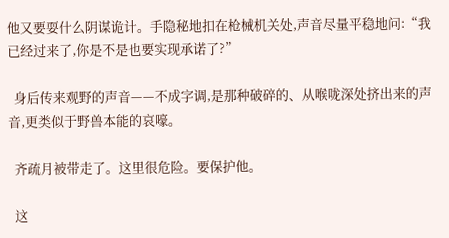他又要耍什么阴谋诡计。手隐秘地扣在枪械机关处,声音尽量平稳地问:“我已经过来了,你是不是也要实现承诺了?”

  身后传来观野的声音——不成字调,是那种破碎的、从喉咙深处挤出来的声音,更类似于野兽本能的哀嚎。

  齐疏月被带走了。这里很危险。要保护他。

  这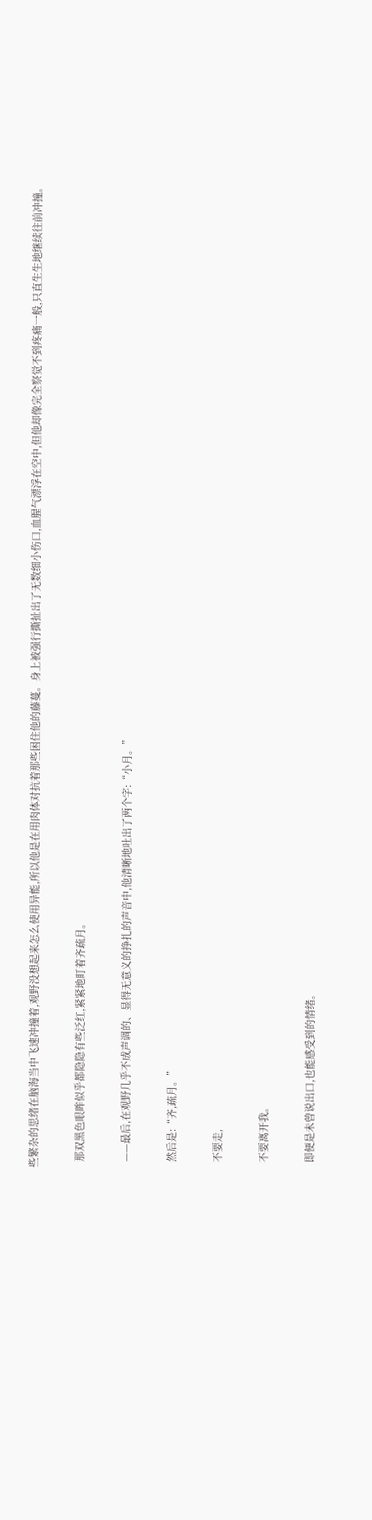些繁杂的思绪在脑海当中飞速冲撞着,观野没想起来怎么使用异能,所以他是在用肉体对抗着那些困住他的藤蔓。身上被强行撕扯出了无数细小伤口,血腥气漂浮在空中,但他却像完全察觉不到疼痛一般,只直生生地继续往前冲撞。

  那双黑色眼眸似乎都隐隐有些泛红,紧紧地盯着齐疏月。

  ——最后,在观野几乎不成声调的、显得无意义的挣扎的声音中,他清晰地吐出了两个字:“小月。”

  然后是:“齐,疏月。”

  不要走,

  不要离开我。

  即便是未曾说出口,也能感受到的情绪。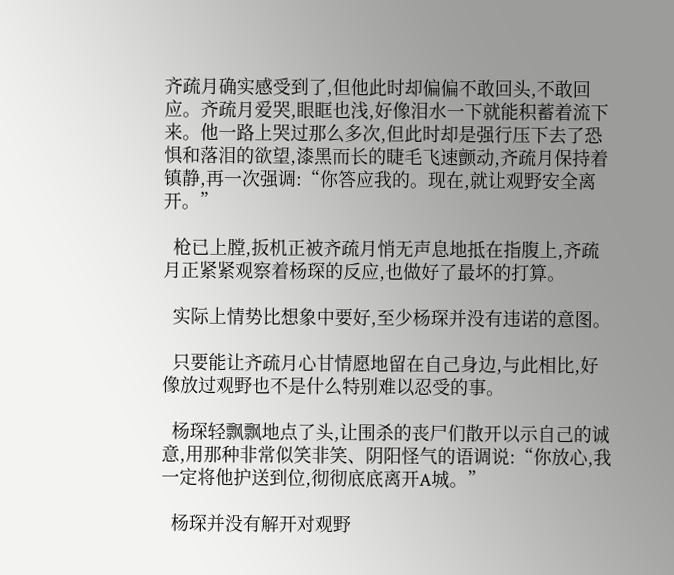齐疏月确实感受到了,但他此时却偏偏不敢回头,不敢回应。齐疏月爱哭,眼眶也浅,好像泪水一下就能积蓄着流下来。他一路上哭过那么多次,但此时却是强行压下去了恐惧和落泪的欲望,漆黑而长的睫毛飞速颤动,齐疏月保持着镇静,再一次强调:“你答应我的。现在,就让观野安全离开。”

  枪已上膛,扳机正被齐疏月悄无声息地抵在指腹上,齐疏月正紧紧观察着杨琛的反应,也做好了最坏的打算。

  实际上情势比想象中要好,至少杨琛并没有违诺的意图。

  只要能让齐疏月心甘情愿地留在自己身边,与此相比,好像放过观野也不是什么特别难以忍受的事。

  杨琛轻飘飘地点了头,让围杀的丧尸们散开以示自己的诚意,用那种非常似笑非笑、阴阳怪气的语调说:“你放心,我一定将他护送到位,彻彻底底离开A城。”

  杨琛并没有解开对观野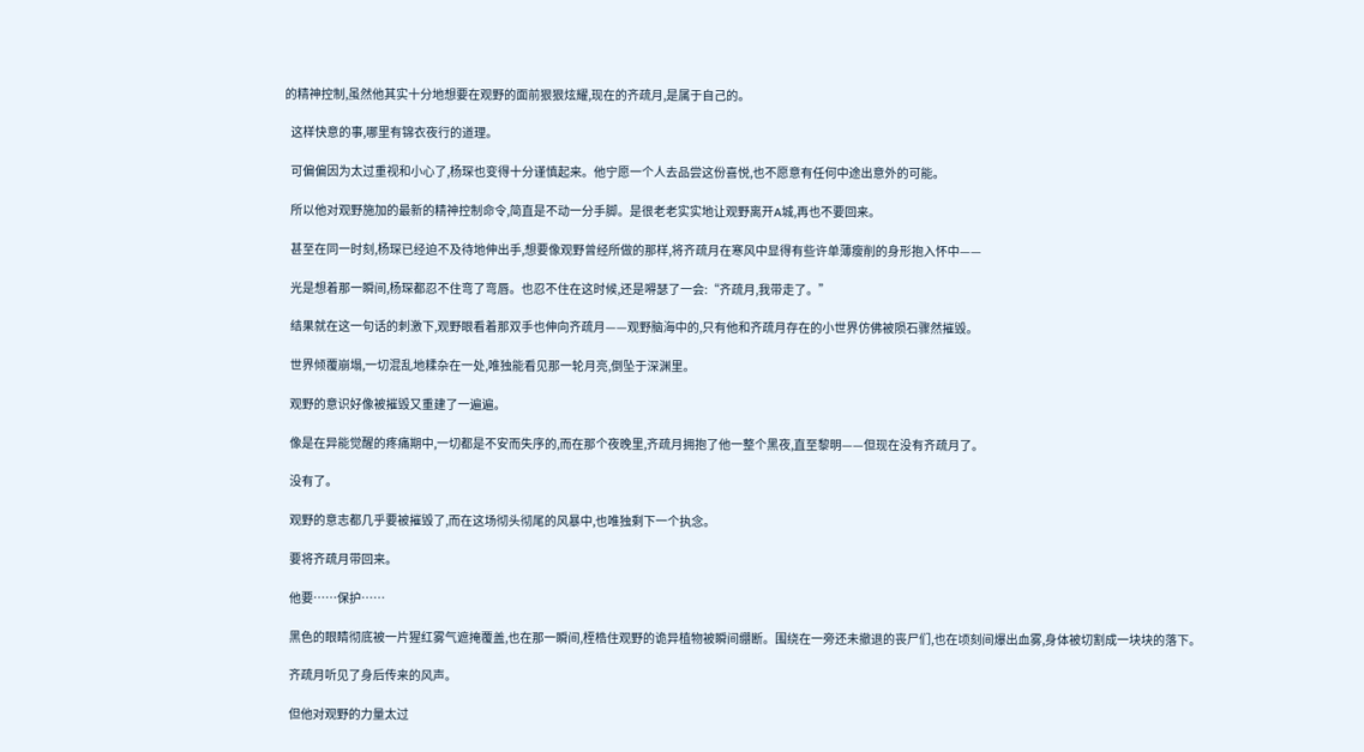的精神控制,虽然他其实十分地想要在观野的面前狠狠炫耀,现在的齐疏月,是属于自己的。

  这样快意的事,哪里有锦衣夜行的道理。

  可偏偏因为太过重视和小心了,杨琛也变得十分谨慎起来。他宁愿一个人去品尝这份喜悦,也不愿意有任何中途出意外的可能。

  所以他对观野施加的最新的精神控制命令,简直是不动一分手脚。是很老老实实地让观野离开A城,再也不要回来。

  甚至在同一时刻,杨琛已经迫不及待地伸出手,想要像观野曾经所做的那样,将齐疏月在寒风中显得有些许单薄瘦削的身形抱入怀中——

  光是想着那一瞬间,杨琛都忍不住弯了弯唇。也忍不住在这时候,还是嘚瑟了一会:“齐疏月,我带走了。”

  结果就在这一句话的刺激下,观野眼看着那双手也伸向齐疏月——观野脑海中的,只有他和齐疏月存在的小世界仿佛被陨石骤然摧毁。

  世界倾覆崩塌,一切混乱地糅杂在一处,唯独能看见那一轮月亮,倒坠于深渊里。

  观野的意识好像被摧毁又重建了一遍遍。

  像是在异能觉醒的疼痛期中,一切都是不安而失序的,而在那个夜晚里,齐疏月拥抱了他一整个黑夜,直至黎明——但现在没有齐疏月了。

  没有了。

  观野的意志都几乎要被摧毁了,而在这场彻头彻尾的风暴中,也唯独剩下一个执念。

  要将齐疏月带回来。

  他要……保护……

  黑色的眼睛彻底被一片猩红雾气遮掩覆盖,也在那一瞬间,桎梏住观野的诡异植物被瞬间绷断。围绕在一旁还未撤退的丧尸们,也在顷刻间爆出血雾,身体被切割成一块块的落下。

  齐疏月听见了身后传来的风声。

  但他对观野的力量太过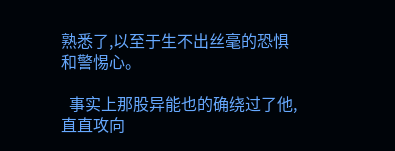熟悉了,以至于生不出丝毫的恐惧和警惕心。

  事实上那股异能也的确绕过了他,直直攻向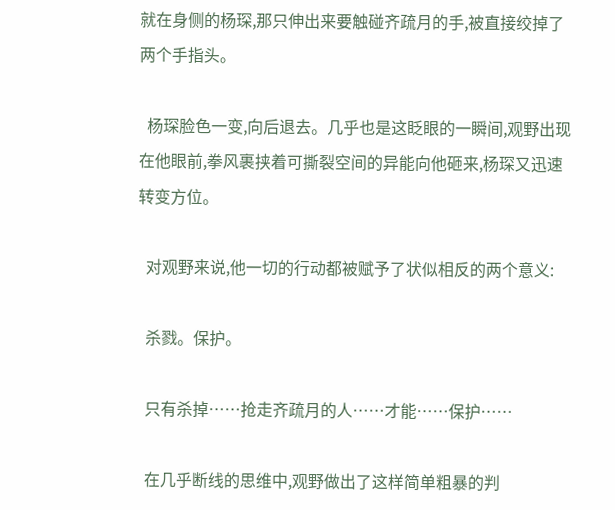就在身侧的杨琛,那只伸出来要触碰齐疏月的手,被直接绞掉了两个手指头。

  杨琛脸色一变,向后退去。几乎也是这眨眼的一瞬间,观野出现在他眼前,拳风裹挟着可撕裂空间的异能向他砸来,杨琛又迅速转变方位。

  对观野来说,他一切的行动都被赋予了状似相反的两个意义:

  杀戮。保护。

  只有杀掉……抢走齐疏月的人……才能……保护……

  在几乎断线的思维中,观野做出了这样简单粗暴的判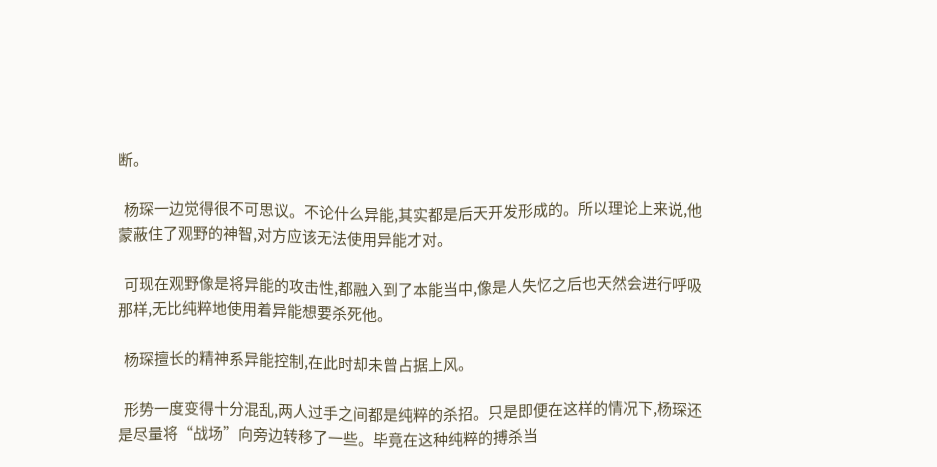断。

  杨琛一边觉得很不可思议。不论什么异能,其实都是后天开发形成的。所以理论上来说,他蒙蔽住了观野的神智,对方应该无法使用异能才对。

  可现在观野像是将异能的攻击性,都融入到了本能当中,像是人失忆之后也天然会进行呼吸那样,无比纯粹地使用着异能想要杀死他。

  杨琛擅长的精神系异能控制,在此时却未曾占据上风。

  形势一度变得十分混乱,两人过手之间都是纯粹的杀招。只是即便在这样的情况下,杨琛还是尽量将“战场”向旁边转移了一些。毕竟在这种纯粹的搏杀当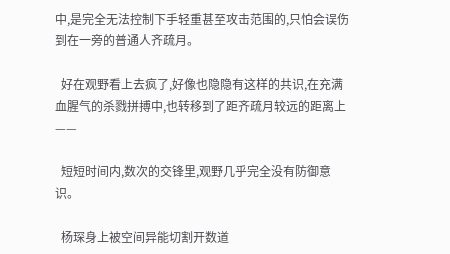中,是完全无法控制下手轻重甚至攻击范围的,只怕会误伤到在一旁的普通人齐疏月。

  好在观野看上去疯了,好像也隐隐有这样的共识,在充满血腥气的杀戮拼搏中,也转移到了距齐疏月较远的距离上——

  短短时间内,数次的交锋里,观野几乎完全没有防御意识。

  杨琛身上被空间异能切割开数道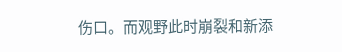伤口。而观野此时崩裂和新添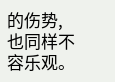的伤势,也同样不容乐观。